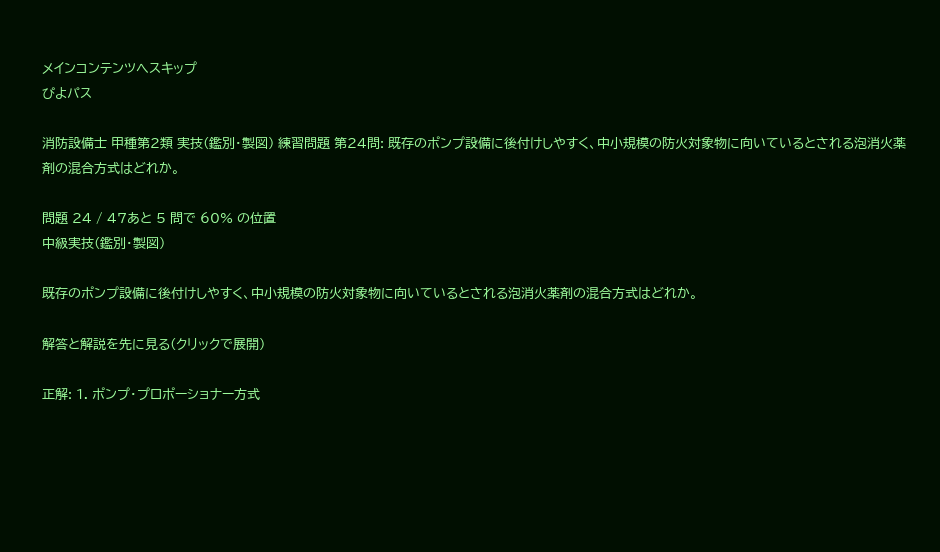メインコンテンツへスキップ
ぴよパス

消防設備士 甲種第2類 実技(鑑別・製図) 練習問題 第24問: 既存のポンプ設備に後付けしやすく、中小規模の防火対象物に向いているとされる泡消火薬剤の混合方式はどれか。

問題 24 / 47あと 5 問で 60% の位置
中級実技(鑑別・製図)

既存のポンプ設備に後付けしやすく、中小規模の防火対象物に向いているとされる泡消火薬剤の混合方式はどれか。

解答と解説を先に見る(クリックで展開)

正解: 1. ポンプ・プロポーショナー方式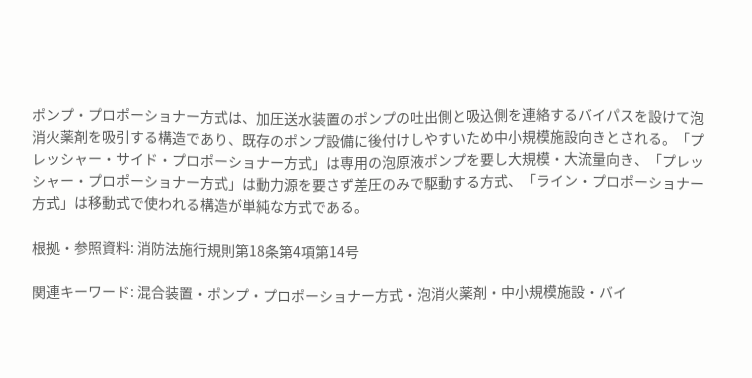ポンプ・プロポーショナー方式は、加圧送水装置のポンプの吐出側と吸込側を連絡するバイパスを設けて泡消火薬剤を吸引する構造であり、既存のポンプ設備に後付けしやすいため中小規模施設向きとされる。「プレッシャー・サイド・プロポーショナー方式」は専用の泡原液ポンプを要し大規模・大流量向き、「プレッシャー・プロポーショナー方式」は動力源を要さず差圧のみで駆動する方式、「ライン・プロポーショナー方式」は移動式で使われる構造が単純な方式である。

根拠・参照資料: 消防法施行規則第18条第4項第14号

関連キーワード: 混合装置・ポンプ・プロポーショナー方式・泡消火薬剤・中小規模施設・バイ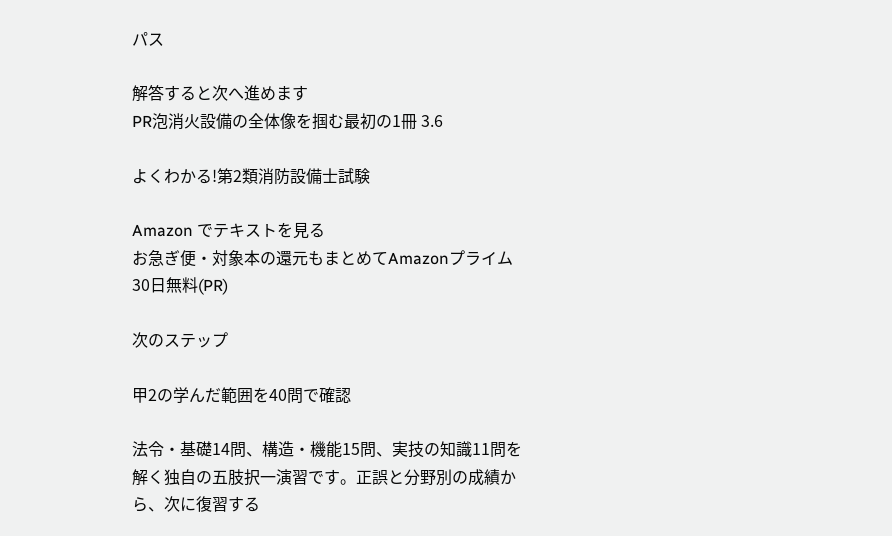パス

解答すると次へ進めます
PR泡消火設備の全体像を掴む最初の1冊 3.6

よくわかる!第2類消防設備士試験

Amazon でテキストを見る
お急ぎ便・対象本の還元もまとめてAmazonプライム 30日無料(PR)

次のステップ

甲2の学んだ範囲を40問で確認

法令・基礎14問、構造・機能15問、実技の知識11問を解く独自の五肢択一演習です。正誤と分野別の成績から、次に復習する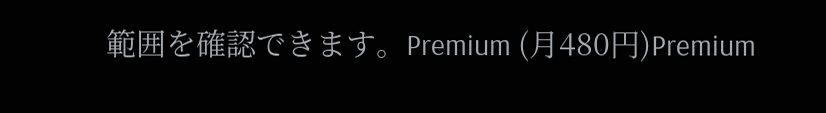範囲を確認できます。Premium (月480円)Premium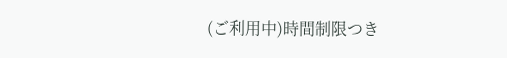(ご利用中)時間制限つき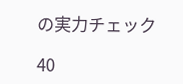の実力チェック

40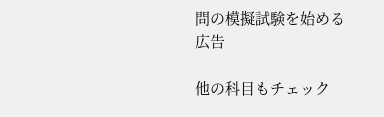問の模擬試験を始める
広告

他の科目もチェック